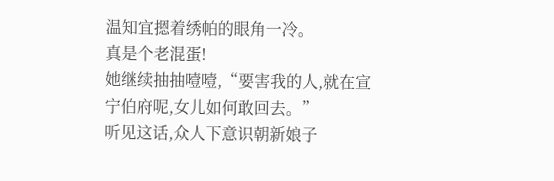温知宜摁着绣帕的眼角一冷。
真是个老混蛋!
她继续抽抽噎噎,“要害我的人,就在宣宁伯府呢,女儿如何敢回去。”
听见这话,众人下意识朝新娘子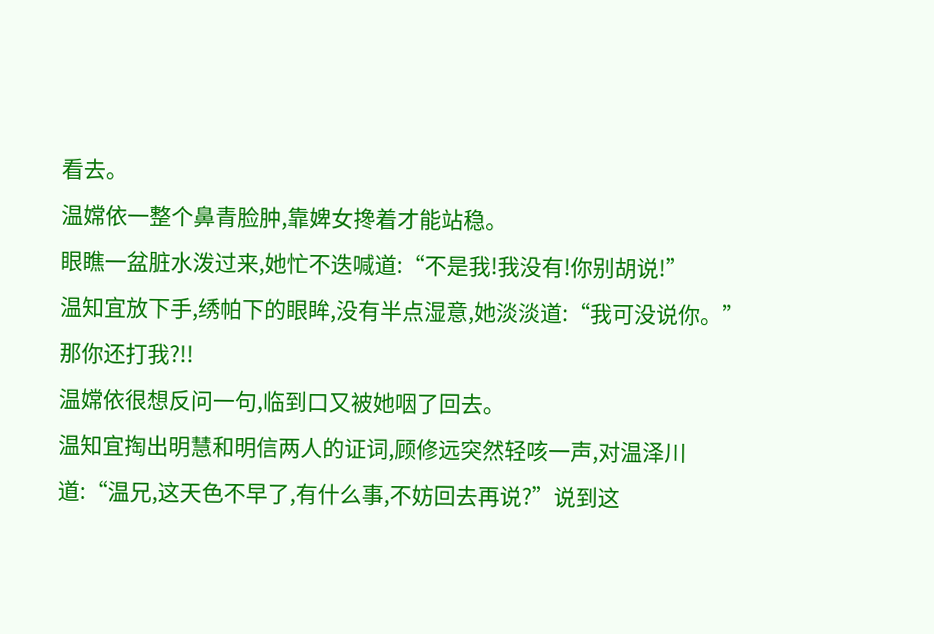看去。
温嫦依一整个鼻青脸肿,靠婢女搀着才能站稳。
眼瞧一盆脏水泼过来,她忙不迭喊道:“不是我!我没有!你别胡说!”
温知宜放下手,绣帕下的眼眸,没有半点湿意,她淡淡道:“我可没说你。”
那你还打我?!!
温嫦依很想反问一句,临到口又被她咽了回去。
温知宜掏出明慧和明信两人的证词,顾修远突然轻咳一声,对温泽川道:“温兄,这天色不早了,有什么事,不妨回去再说?”说到这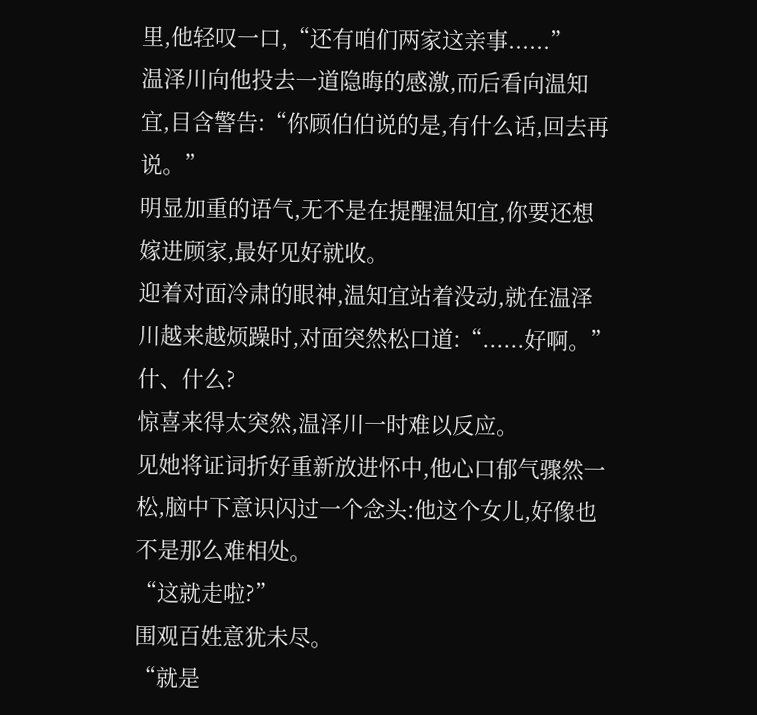里,他轻叹一口,“还有咱们两家这亲事......”
温泽川向他投去一道隐晦的感激,而后看向温知宜,目含警告:“你顾伯伯说的是,有什么话,回去再说。”
明显加重的语气,无不是在提醒温知宜,你要还想嫁进顾家,最好见好就收。
迎着对面冷肃的眼神,温知宜站着没动,就在温泽川越来越烦躁时,对面突然松口道:“......好啊。”
什、什么?
惊喜来得太突然,温泽川一时难以反应。
见她将证词折好重新放进怀中,他心口郁气骤然一松,脑中下意识闪过一个念头:他这个女儿,好像也不是那么难相处。
“这就走啦?”
围观百姓意犹未尽。
“就是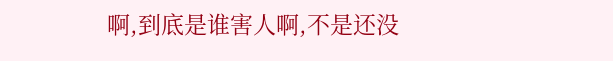啊,到底是谁害人啊,不是还没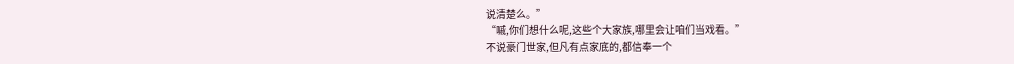说清楚么。”
“嘁,你们想什么呢,这些个大家族,哪里会让咱们当戏看。”
不说豪门世家,但凡有点家底的,都信奉一个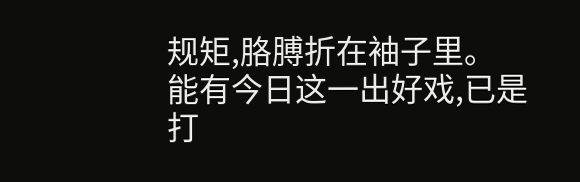规矩,胳膊折在袖子里。
能有今日这一出好戏,已是打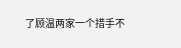了顾温两家一个措手不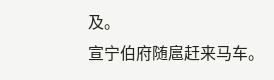及。
宣宁伯府随扈赶来马车。